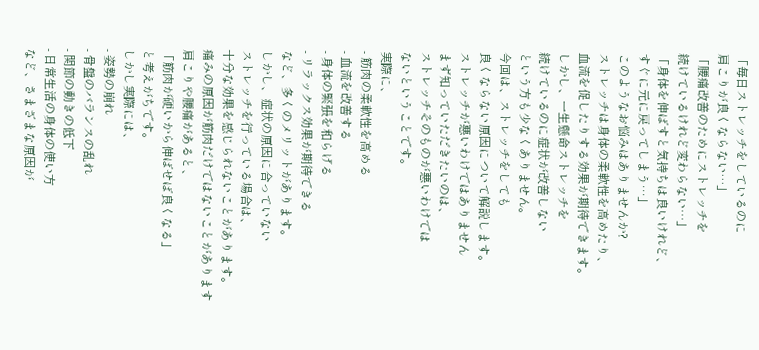「毎日ストレッチをしているのに
肩こりが良くならない…」
「腰痛改善のためにストレッチを
続けているけれど変わらない…」
「身体を伸ばすと気持ちは良いけれど、
すぐに元に戻ってしまう…」
このようなお悩みはありませんか?
ストレッチは身体の柔軟性を高めたり、
血流を促したりする効果が期待できます。
しかし、一生懸命ストレッチを
続けているのに症状が改善しない
という方も少なくありません。
今回は、ストレッチをしても
良くならない原因について解説します。
ストレッチが悪いわけではありません
まず知っていただきたいのは、
ストレッチそのものが悪いわけでは
ないということです。
実際に、
- 筋肉の柔軟性を高める
- 血流を改善する
- 身体の緊張を和らげる
- リラックス効果が期待できる
など、多くのメリットがあります。
しかし、症状の原因に合っていない
ストレッチを行っている場合は、
十分な効果を感じられないことがあります。
痛みの原因が筋肉だけではないことがあります
肩こりや腰痛があると、
「筋肉が硬いから伸ばせば良くなる」
と考えがちです。
しかし実際には、
- 姿勢の崩れ
- 骨盤のバランスの乱れ
- 関節の動きの低下
- 日常生活の身体の使い方
など、さまざまな原因が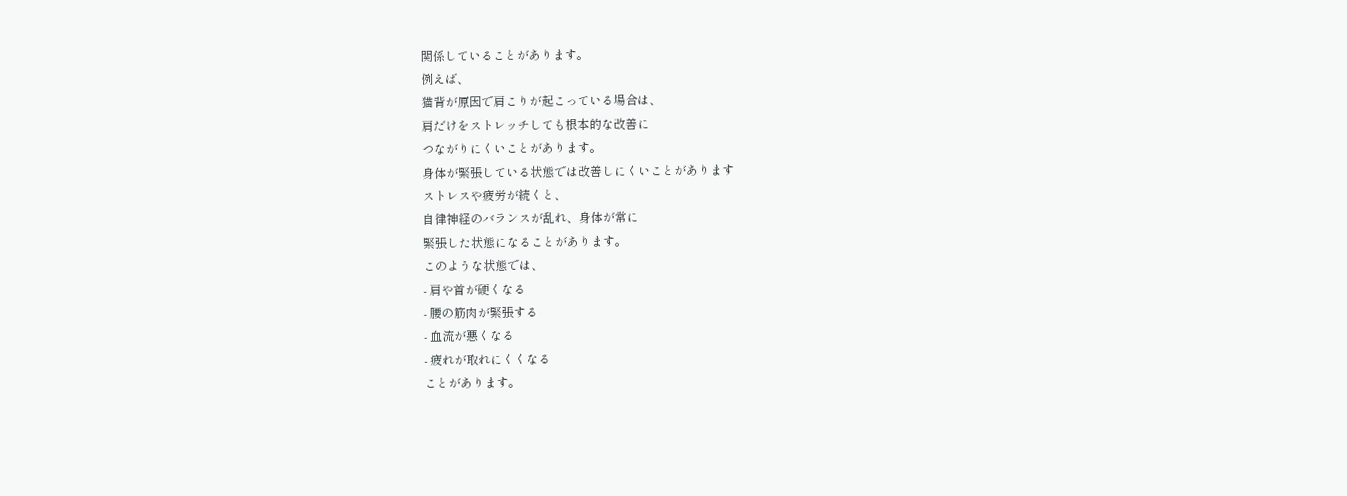関係していることがあります。
例えば、
猫背が原因で肩こりが起こっている場合は、
肩だけをストレッチしても根本的な改善に
つながりにくいことがあります。
身体が緊張している状態では改善しにくいことがあります
ストレスや疲労が続くと、
自律神経のバランスが乱れ、身体が常に
緊張した状態になることがあります。
このような状態では、
- 肩や首が硬くなる
- 腰の筋肉が緊張する
- 血流が悪くなる
- 疲れが取れにくくなる
ことがあります。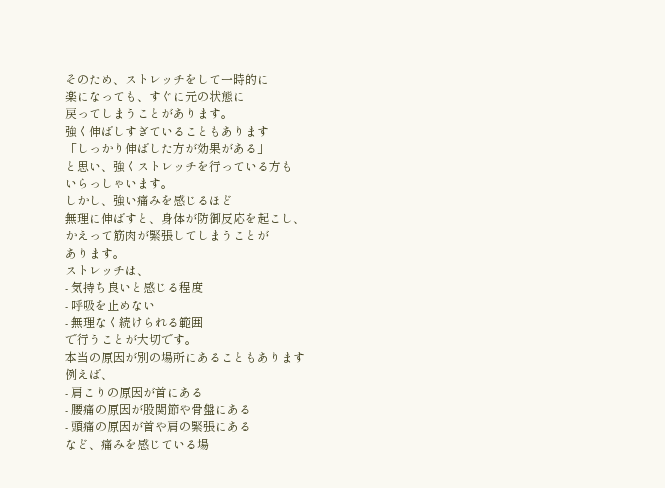そのため、ストレッチをして一時的に
楽になっても、すぐに元の状態に
戻ってしまうことがあります。
強く伸ばしすぎていることもあります
「しっかり伸ばした方が効果がある」
と思い、強くストレッチを行っている方も
いらっしゃいます。
しかし、強い痛みを感じるほど
無理に伸ばすと、身体が防御反応を起こし、
かえって筋肉が緊張してしまうことが
あります。
ストレッチは、
- 気持ち良いと感じる程度
- 呼吸を止めない
- 無理なく続けられる範囲
で行うことが大切です。
本当の原因が別の場所にあることもあります
例えば、
- 肩こりの原因が首にある
- 腰痛の原因が股関節や骨盤にある
- 頭痛の原因が首や肩の緊張にある
など、痛みを感じている場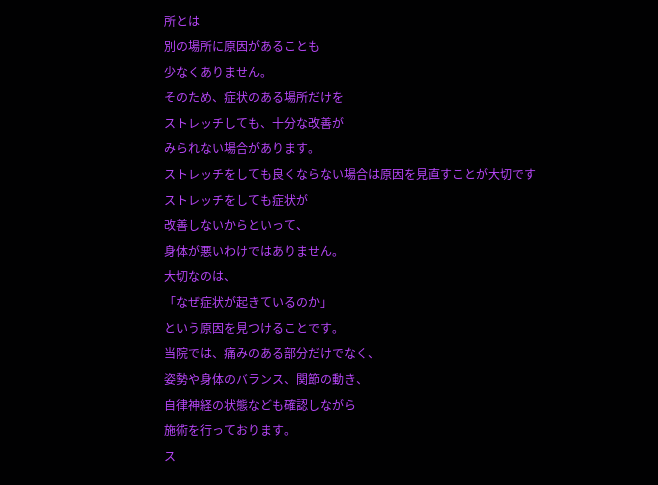所とは
別の場所に原因があることも
少なくありません。
そのため、症状のある場所だけを
ストレッチしても、十分な改善が
みられない場合があります。
ストレッチをしても良くならない場合は原因を見直すことが大切です
ストレッチをしても症状が
改善しないからといって、
身体が悪いわけではありません。
大切なのは、
「なぜ症状が起きているのか」
という原因を見つけることです。
当院では、痛みのある部分だけでなく、
姿勢や身体のバランス、関節の動き、
自律神経の状態なども確認しながら
施術を行っております。
ス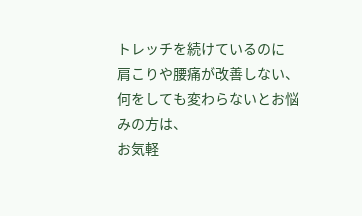トレッチを続けているのに
肩こりや腰痛が改善しない、
何をしても変わらないとお悩みの方は、
お気軽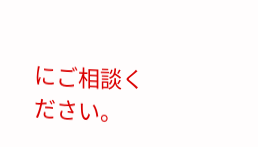にご相談ください。